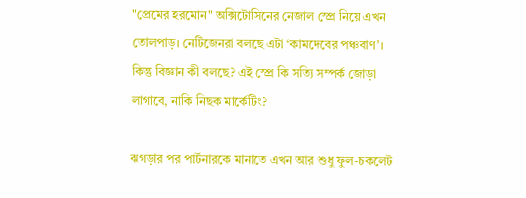"প্রেমের হরমোন" অক্সিটোসিনের নেজাল স্প্রে নিয়ে এখন তোলপাড়। নেটিজেনরা বলছে এটা ‘কামদেবের পঞ্চবাণ’। কিন্তু বিজ্ঞান কী বলছে? এই স্প্রে কি সত্যি সম্পর্ক জোড়া লাগাবে, নাকি নিছক মার্কেটিং?

ঝগড়ার পর পার্টনারকে মানাতে এখন আর শুধু ফুল-চকলেট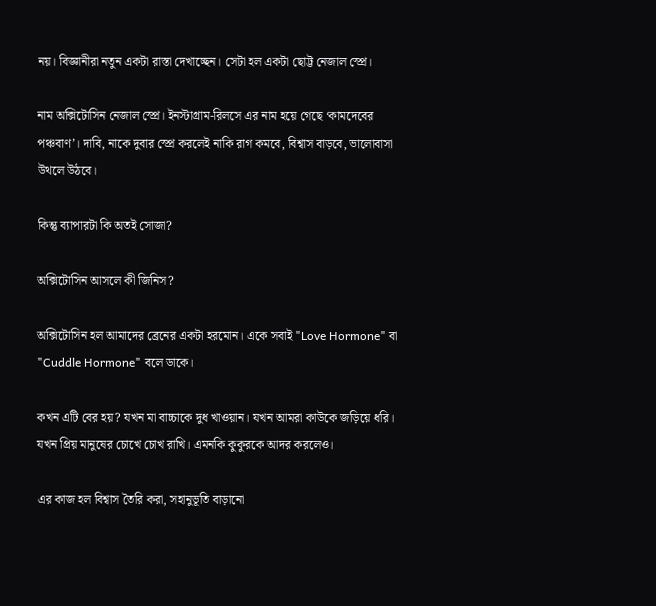নয়। বিজ্ঞানীরা নতুন একটা রাস্তা দেখাচ্ছেন। সেটা হল একটা ছোট্ট নেজাল স্প্রে।

নাম অক্সিটোসিন নেজাল স্প্রে। ইনস্টাগ্রাম-রিলসে এর নাম হয়ে গেছে ‘কামদেবের পঞ্চবাণ’। দাবি, নাকে দুবার স্প্রে করলেই নাকি রাগ কমবে, বিশ্বাস বাড়বে, ভালোবাসা উথলে উঠবে।

কিন্তু ব্যাপারটা কি অতই সোজা?

অক্সিটোসিন আসলে কী জিনিস?

অক্সিটোসিন হল আমাদের ব্রেনের একটা হরমোন। একে সবাই "Love Hormone" বা "Cuddle Hormone" বলে ডাকে।

কখন এটি বের হয়? যখন মা বাচ্চাকে দুধ খাওয়ান। যখন আমরা কাউকে জড়িয়ে ধরি। যখন প্রিয় মানুষের চোখে চোখ রাখি। এমনকি কুকুরকে আদর করলেও।

এর কাজ হল বিশ্বাস তৈরি করা, সহানুভূতি বাড়ানো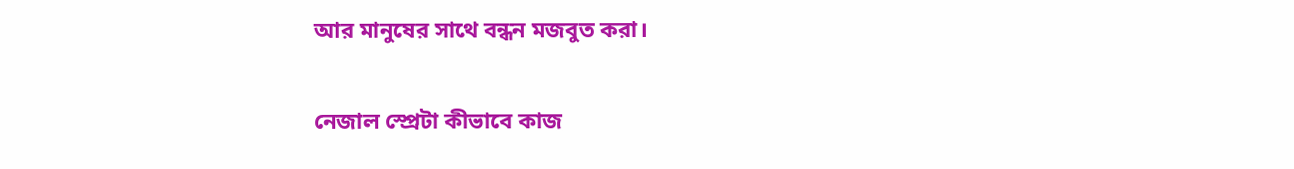আর মানুষের সাথে বন্ধন মজবুত করা।

নেজাল স্প্রেটা কীভাবে কাজ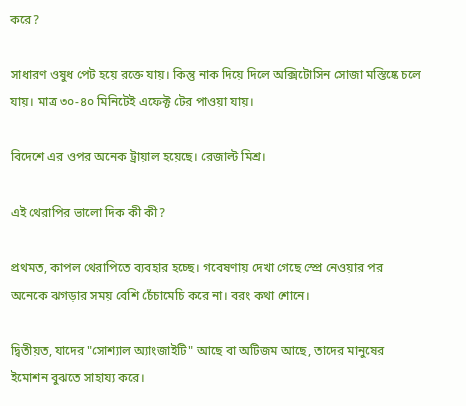করে?

সাধারণ ওষুধ পেট হয়ে রক্তে যায়। কিন্তু নাক দিয়ে দিলে অক্সিটোসিন সোজা মস্তিষ্কে চলে যায়। মাত্র ৩০-৪০ মিনিটেই এফেক্ট টের পাওয়া যায়।

বিদেশে এর ওপর অনেক ট্রায়াল হয়েছে। রেজাল্ট মিশ্র।

এই থেরাপির ভালো দিক কী কী?

প্রথমত, কাপল থেরাপিতে ব্যবহার হচ্ছে। গবেষণায় দেখা গেছে স্প্রে নেওয়ার পর অনেকে ঝগড়ার সময় বেশি চেঁচামেচি করে না। বরং কথা শোনে।

দ্বিতীয়ত, যাদের "সোশ্যাল অ্যাংজাইটি" আছে বা অটিজম আছে, তাদের মানুষের ইমোশন বুঝতে সাহায্য করে।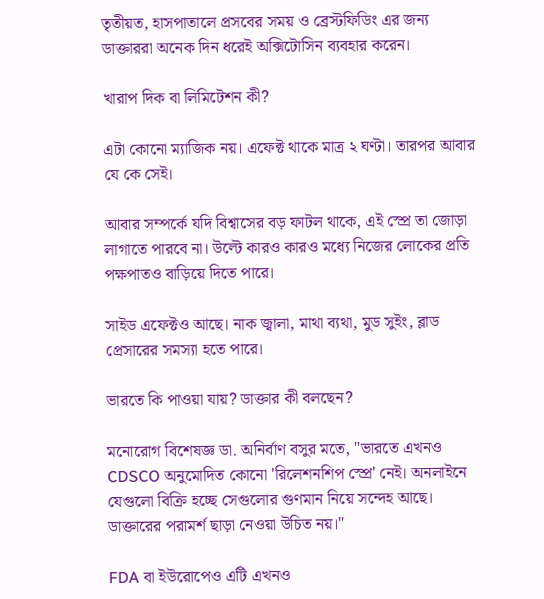তৃতীয়ত, হাসপাতালে প্রসবের সময় ও ব্রেস্টফিডিং এর জন্য ডাক্তাররা অনেক দিন ধরেই অক্সিটোসিন ব্যবহার করেন।

খারাপ দিক বা লিমিটেশন কী?

এটা কোনো ম্যাজিক নয়। এফেক্ট থাকে মাত্র ২ ঘণ্টা। তারপর আবার যে কে সেই।

আবার সম্পর্কে যদি বিশ্বাসের বড় ফাটল থাকে, এই স্প্রে তা জোড়া লাগাতে পারবে না। উল্টে কারও কারও মধ্যে নিজের লোকের প্রতি পক্ষপাতও বাড়িয়ে দিতে পারে।

সাইড এফেক্টও আছে। নাক জ্বালা, মাথা ব্যথা, মুড সুইং, ব্লাড প্রেসারের সমস্যা হতে পারে।

ভারতে কি পাওয়া যায়? ডাক্তার কী বলছেন?

মনোরোগ বিশেষজ্ঞ ডা. অনির্বাণ বসুর মতে, "ভারতে এখনও CDSCO অনুমোদিত কোনো 'রিলেশনশিপ স্প্রে' নেই। অনলাইনে যেগুলো বিক্রি হচ্ছে সেগুলোর গুণমান নিয়ে সন্দেহ আছে। ডাক্তারের পরামর্শ ছাড়া নেওয়া উচিত নয়।"

FDA বা ইউরোপেও এটি এখনও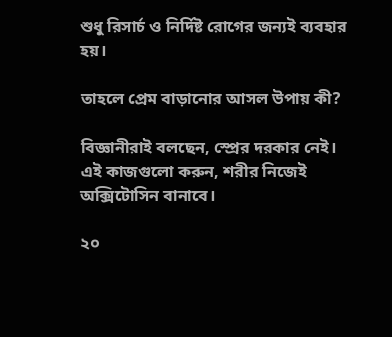শুধু রিসার্চ ও নির্দিষ্ট রোগের জন্যই ব্যবহার হয়।

তাহলে প্রেম বাড়ানোর আসল উপায় কী?

বিজ্ঞানীরাই বলছেন, স্প্রের দরকার নেই। এই কাজগুলো করুন, শরীর নিজেই অক্সিটোসিন বানাবে।

২০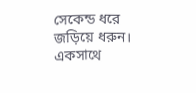সেকেন্ড ধরে জড়িয়ে ধরুন। একসাথে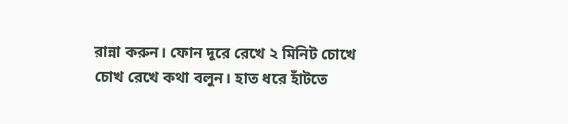রান্না করুন। ফোন দূরে রেখে ২ মিনিট চোখে চোখ রেখে কথা বলুন। হাত ধরে হাঁটতে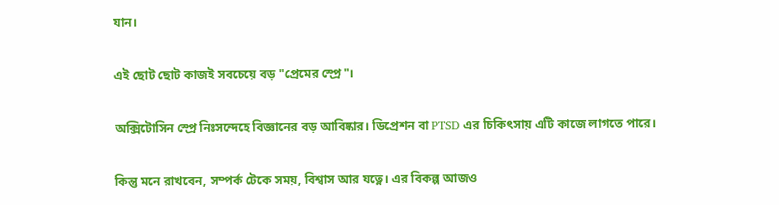যান।

এই ছোট ছোট কাজই সবচেয়ে বড় "প্রেমের স্প্রে"।

অক্সিটোসিন স্প্রে নিঃসন্দেহে বিজ্ঞানের বড় আবিষ্কার। ডিপ্রেশন বা PTSD এর চিকিৎসায় এটি কাজে লাগতে পারে।

কিন্তু মনে রাখবেন, সম্পর্ক টেকে সময়, বিশ্বাস আর যত্নে। এর বিকল্প আজও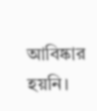আবিষ্কার হয়নি।